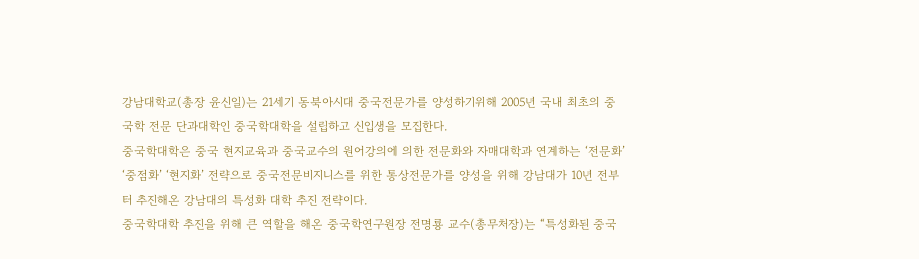강남대학교(총장 윤신일)는 21세기 동북아시대 중국전문가를 양성하기위해 2005년 국내 최초의 중국학 전문 단과대학인 중국학대학을 설립하고 신입생을 모집한다.
중국학대학은 중국 현지교육과 중국교수의 원어강의에 의한 전문화와 자매대학과 연계하는 ‘전문화’ ‘중점화’ ‘현지화’ 전략으로 중국전문비지니스를 위한 통상전문가를 양성을 위해 강남대가 10년 전부터 추진해온 강남대의 특성화 대학 추진 전략이다.
중국학대학 추진을 위해 큰 역할을 해온 중국학연구원장 전명룡 교수(총무처장)는 “특성화된 중국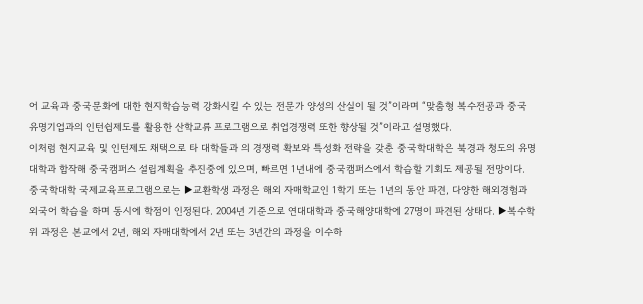어 교육과 중국문화에 대한 현지학습능력 강화시킬 수 있는 전문가 양성의 산실이 될 것”이라며 “맞춤형 복수전공과 중국 유명기업과의 인턴쉽제도를 활용한 산학교류 프로그램으로 취업경쟁력 또한 향상될 것”이라고 설명했다.
이처럼 현지교육 및 인턴제도 채택으로 타 대학들과 의 경쟁력 확보와 특성화 전략을 갖춘 중국학대학은 북경과 청도의 유명대학과 합작해 중국캠퍼스 설립계획을 추진중에 있으며, 빠르면 1년내에 중국캠퍼스에서 학습할 기회도 제공될 전망이다.
중국학대학 국제교육프로그램으로는 ▶교환학생 과정은 해외 자매학교인 1학기 또는 1년의 동안 파견, 다양한 해외경험과 외국어 학습을 하며 동시에 학점이 인정된다. 2004년 기준으로 연대대학과 중국해양대학에 27명이 파견된 상태다. ▶복수학위 과정은 본교에서 2년, 해외 자매대학에서 2년 또는 3년간의 과정을 이수하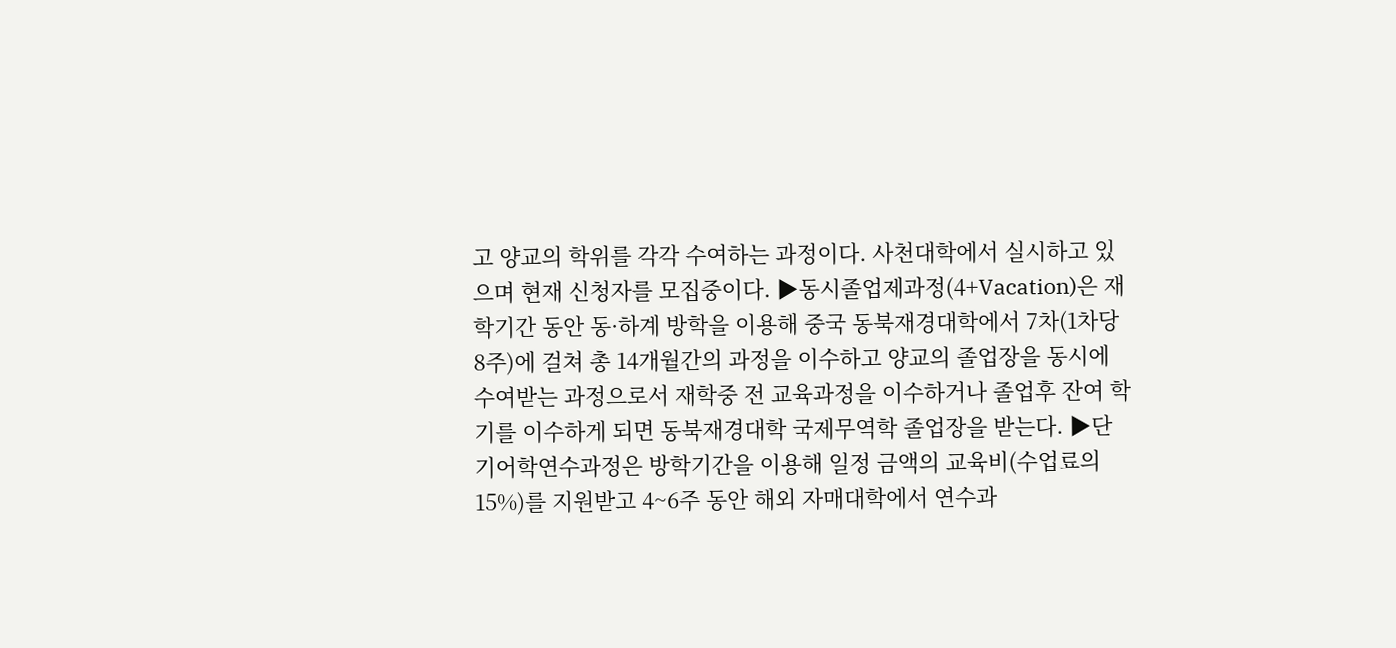고 양교의 학위를 각각 수여하는 과정이다. 사천대학에서 실시하고 있으며 현재 신청자를 모집중이다. ▶동시졸업제과정(4+Vacation)은 재학기간 동안 동·하계 방학을 이용해 중국 동북재경대학에서 7차(1차당 8주)에 걸쳐 총 14개월간의 과정을 이수하고 양교의 졸업장을 동시에 수여받는 과정으로서 재학중 전 교육과정을 이수하거나 졸업후 잔여 학기를 이수하게 되면 동북재경대학 국제무역학 졸업장을 받는다. ▶단기어학연수과정은 방학기간을 이용해 일정 금액의 교육비(수업료의 15%)를 지원받고 4~6주 동안 해외 자매대학에서 연수과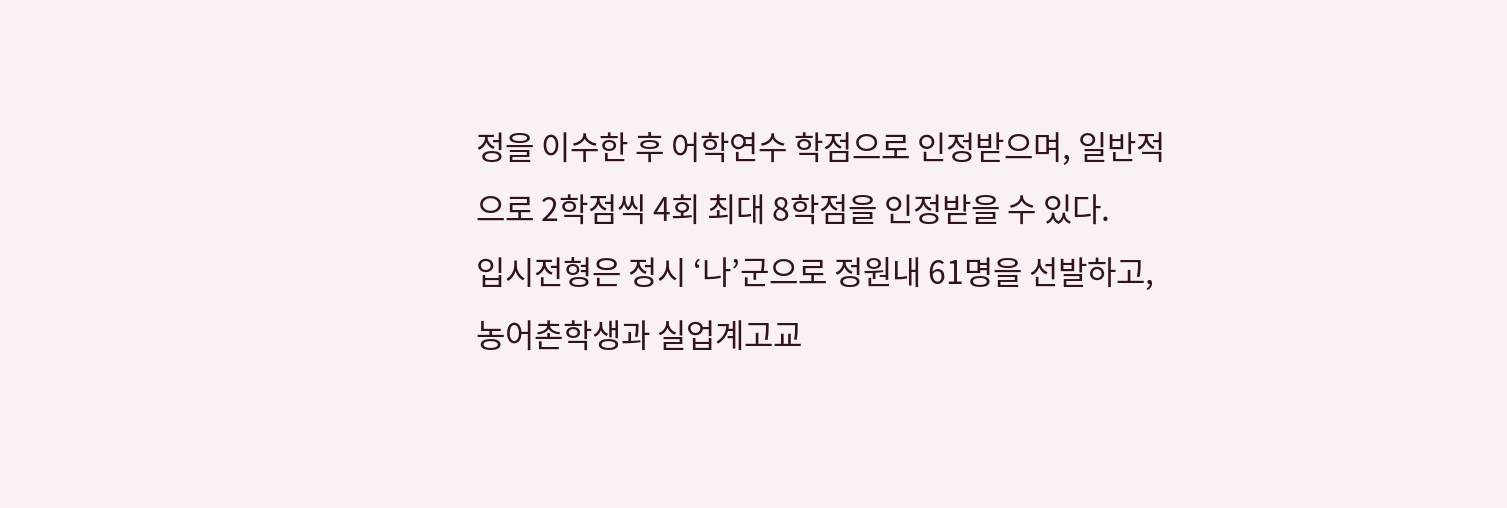정을 이수한 후 어학연수 학점으로 인정받으며, 일반적으로 2학점씩 4회 최대 8학점을 인정받을 수 있다.
입시전형은 정시 ‘나’군으로 정원내 61명을 선발하고, 농어촌학생과 실업계고교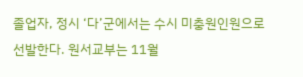졸업자, 정시 ‘다’군에서는 수시 미충원인원으로 선발한다. 원서교부는 11월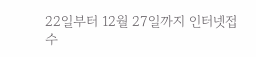22일부터 12월 27일까지 인터넷접수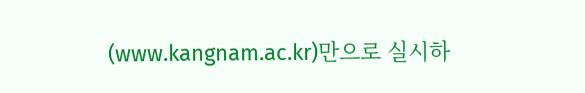(www.kangnam.ac.kr)만으로 실시하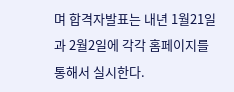며 합격자발표는 내년 1월21일과 2월2일에 각각 홈페이지를 통해서 실시한다.